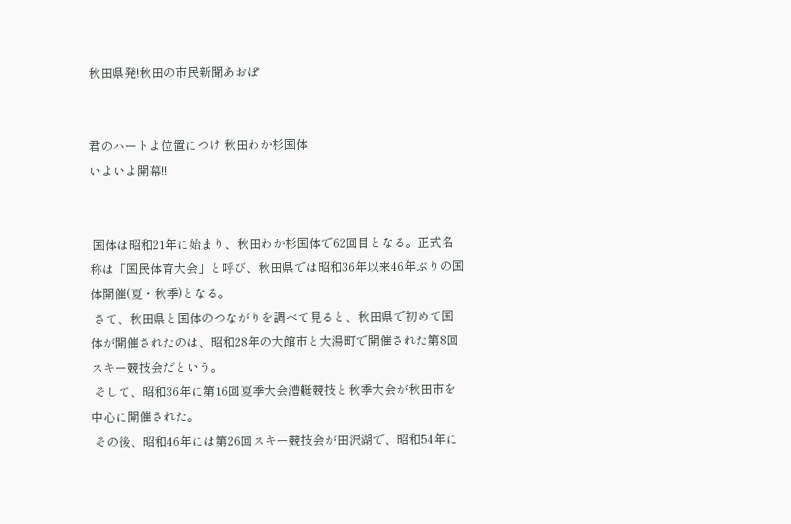秋田県発!秋田の市民新聞あおぽ


君のハートよ位置につけ 秋田わか杉国体
いよいよ開幕!!


 国体は昭和21年に始まり、秋田わか杉国体で62回目となる。正式名称は「国民体育大会」と呼び、秋田県では昭和36年以来46年ぶりの国体開催(夏・秋季)となる。
 さて、秋田県と国体のつながりを調べて見ると、秋田県で初めて国体が開催されたのは、昭和28年の大館市と大湯町で開催された第8回スキー競技会だという。
 そして、昭和36年に第16回夏季大会漕艇競技と秋季大会が秋田市を中心に開催された。
 その後、昭和46年には第26回スキー競技会が田沢湖で、昭和54年に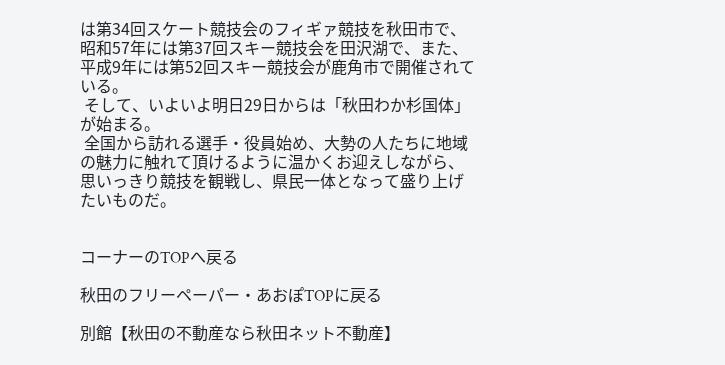は第34回スケート競技会のフィギァ競技を秋田市で、昭和57年には第37回スキー競技会を田沢湖で、また、平成9年には第52回スキー競技会が鹿角市で開催されている。
 そして、いよいよ明日29日からは「秋田わか杉国体」が始まる。
 全国から訪れる選手・役員始め、大勢の人たちに地域の魅力に触れて頂けるように温かくお迎えしながら、思いっきり競技を観戦し、県民一体となって盛り上げたいものだ。


コーナーのTOPへ戻る

秋田のフリーペーパー・あおぽTOPに戻る

別館【秋田の不動産なら秋田ネット不動産】